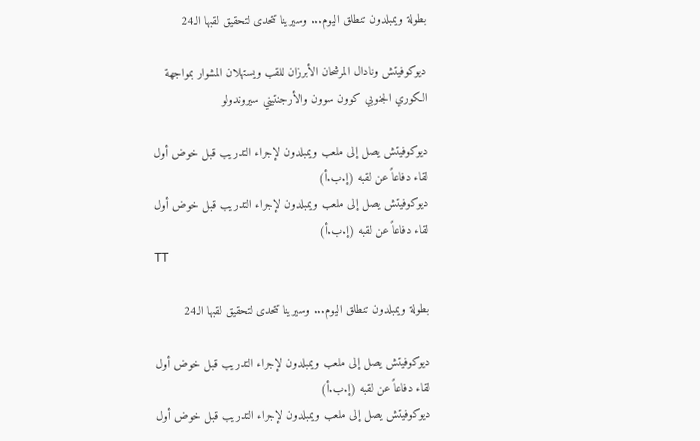بطولة ويمبلدون تنطلق اليوم... وسيرينا تتحدى لتحقيق لقبها الـ24

ديوكوفيتش ونادال المرشحان الأبرزان للقب ويستهلان المشوار بمواجهة الكوري الجنوبي كوون سوون والأرجنتيني سيروندولو

ديوكوفيتش يصل إلى ملعب ويمبلدون لإجراء التدريب قبل خوض أول لقاء دفاعاً عن لقبه (إ.ب.أ)
ديوكوفيتش يصل إلى ملعب ويمبلدون لإجراء التدريب قبل خوض أول لقاء دفاعاً عن لقبه (إ.ب.أ)
TT

بطولة ويمبلدون تنطلق اليوم... وسيرينا تتحدى لتحقيق لقبها الـ24

ديوكوفيتش يصل إلى ملعب ويمبلدون لإجراء التدريب قبل خوض أول لقاء دفاعاً عن لقبه (إ.ب.أ)
ديوكوفيتش يصل إلى ملعب ويمبلدون لإجراء التدريب قبل خوض أول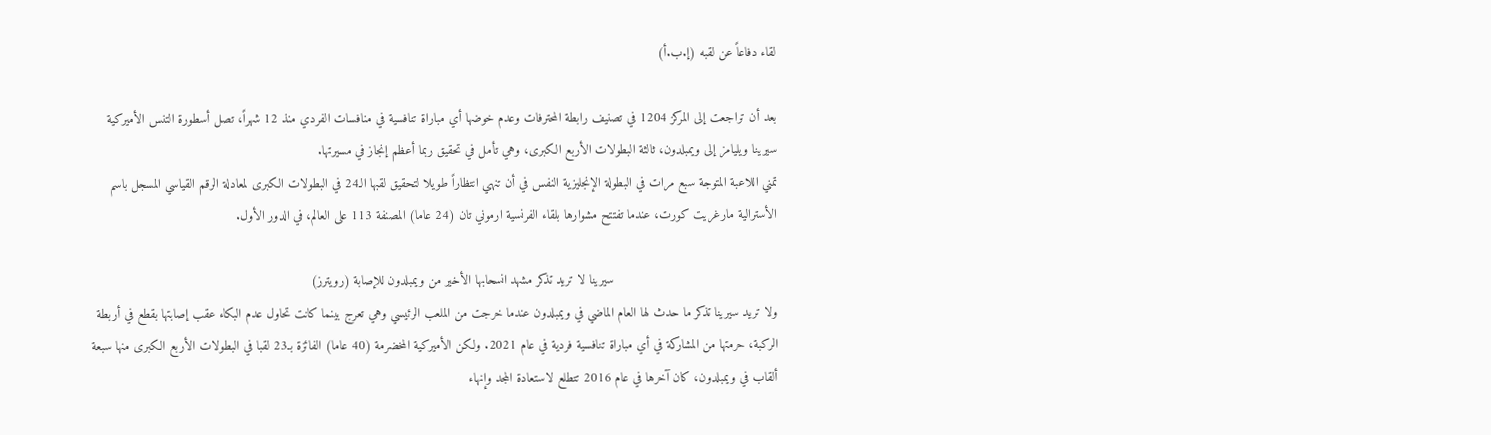لقاء دفاعاً عن لقبه (إ.ب.أ)

بعد أن تراجعت إلى المركز 1204 في تصنيف رابطة المحترفات وعدم خوضها أي مباراة تنافسية في منافسات الفردي منذ 12 شهراً، تصل أسطورة التنس الأميركية سيرينا ويليامز إلى ويمبلدون، ثالثة البطولات الأربع الكبرى، وهي تأمل في تحقيق ربما أعظم إنجاز في مسيرتها.
تمني اللاعبة المتوجة سبع مرات في البطولة الإنجليزية النفس في أن تنهي انتظاراً طويلا لتحقيق لقبها الـ24 في البطولات الكبرى لمعادلة الرقم القياسي المسجل باسم الأسترالية مارغريت كورت، عندما تفتتح مشوارها بلقاء الفرنسية ارموني تان (24 عاما) المصنفة 113 على العالم، في الدور الأول.

                                           سيرينا لا تريد تذكر مشهد انسحابها الأخير من ويمبلدون للإصابة (رويترز)
ولا تريد سيرينا تذكر ما حدث لها العام الماضي في ويمبلدون عندما خرجت من الملعب الرئيسي وهي تعرج بينما كانت تحاول عدم البكاء عقب إصابتها بقطع في أربطة الركبة، حرمتها من المشاركة في أي مباراة تنافسية فردية في عام 2021. ولكن الأميركية المخضرمة (40 عاما) الفائزة بـ23 لقبا في البطولات الأربع الكبرى منها سبعة ألقاب في ويمبلدون، كان آخرها في عام 2016 تتطلع لاستعادة المجد وإنهاء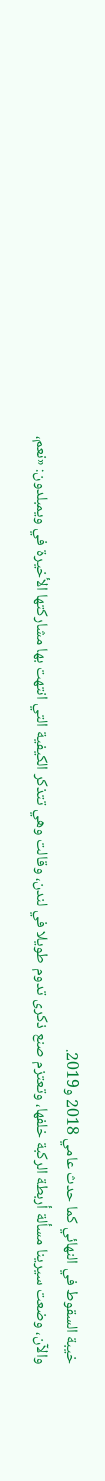خيبة السقوط في النهائي كما حدث عامي 2018 و2019.
والآن، وضعت سيرينا مسألة أربطة الركبة خلفها، وتعتزم صنع ذكرى تدوم طويلا في لندن، وقالت وهي تتذكر الكيفية التي انتهت بها مشاركتها الأخيرة في ويمبلدون: «نعم،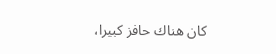كان هناك حافز كبيرا،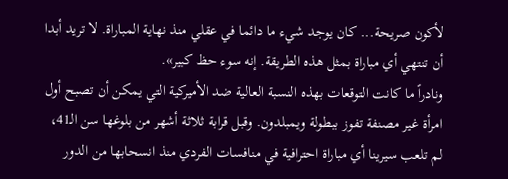لأكون صريحة... كان يوجد شيء ما دائما في عقلي منذ نهاية المباراة. لا تريد أبدا أن تنتهي أي مباراة بمثل هذه الطريقة. إنه سوء حظ كبير».
ونادراً ما كانت التوقعات بهذه النسبة العالية ضد الأميركية التي يمكن أن تصبح أول امرأة غير مصنفة تفوز ببطولة ويمبلدون. وقبل قرابة ثلاثة أشهر من بلوغها سن الـ41، لم تلعب سيرينا أي مباراة احترافية في منافسات الفردي منذ انسحابها من الدور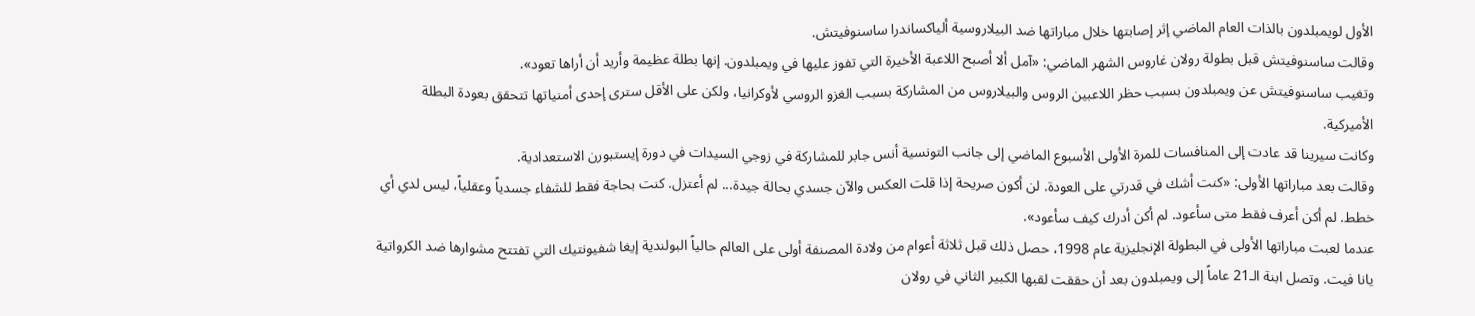الأول لويمبلدون بالذات العام الماضي إثر إصابتها خلال مباراتها ضد البيلاروسية ألياكساندرا ساسنوفيتش.
وقالت ساسنوفيتش قبل بطولة رولان غاروس الشهر الماضي: «آمل ألا أصبح اللاعبة الأخيرة التي تفوز عليها في ويمبلدون. إنها بطلة عظيمة وأريد أن أراها تعود».
وتغيب ساسنوفيتش عن ويمبلدون بسبب حظر اللاعبين الروس والبيلاروس من المشاركة بسبب الغزو الروسي لأوكرانيا، ولكن على الأقل سترى إحدى أمنياتها تتحقق بعودة البطلة الأميركية.
وكانت سيرينا قد عادت إلى المنافسات للمرة الأولى الأسبوع الماضي إلى جانب التونسية أنس جابر للمشاركة في زوجي السيدات في دورة إيستبورن الاستعدادية.
وقالت بعد مباراتها الأولى: «كنت أشك في قدرتي على العودة. لن أكون صريحة إذا قلت العكس والآن جسدي بحالة جيدة... لم أعتزل. كنت بحاجة فقط للشفاء جسدياً وعقلياً، ليس لدي أي خطط. لم أكن أعرف فقط متى سأعود. لم أكن أدرك كيف سأعود».
عندما لعبت مباراتها الأولى في البطولة الإنجليزية عام 1998، حصل ذلك قبل ثلاثة أعوام من ولادة المصنفة أولى على العالم حالياً البولندية إيغا شفيونتيك التي تفتتح مشوارها ضد الكرواتية يانا فيت. وتصل ابنة الـ21 عاماً إلى ويمبلدون بعد أن حققت لقبها الكبير الثاني في رولان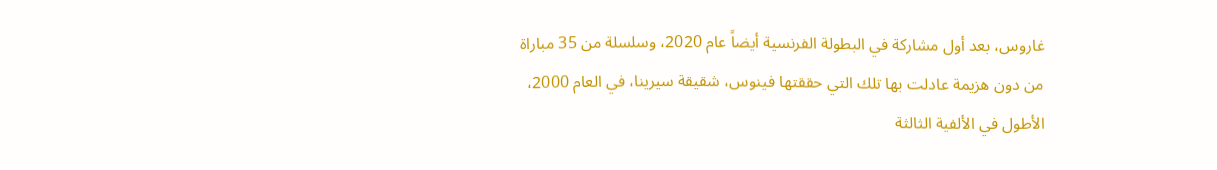غاروس، بعد أول مشاركة في البطولة الفرنسية أيضاً عام 2020، وسلسلة من 35 مباراة من دون هزيمة عادلت بها تلك التي حققتها فينوس، شقيقة سيرينا، في العام 2000، الأطول في الألفية الثالثة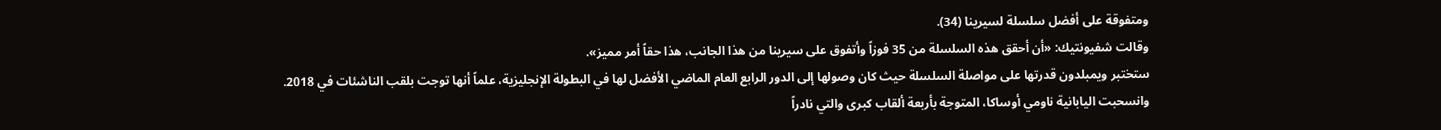ومتفوقة على أفضل سلسلة لسيرينا (34).
وقالت شفيونتيك: «أن أحقق هذه السلسلة من 35 فوزاً وأتفوق على سيرينا من هذا الجانب، هذا حقاً أمر مميز».
ستختبر ويمبلدون قدرتها على مواصلة السلسلة حيث كان وصولها إلى الدور الرابع العام الماضي الأفضل لها في البطولة الإنجليزية، علماً أنها توجت بلقب الناشئات في 2018.
وانسحبت اليابانية ناومي أوساكا، المتوجة بأربعة ألقاب كبرى والتي نادراً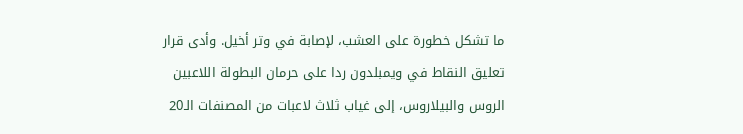ما تشكل خطورة على العشب، لإصابة في وتر أخيل. وأدى قرار تعليق النقاط في ويمبلدون ردا على حرمان البطولة اللاعبين الروس والبيلاروس، إلى غياب ثلاث لاعبات من المصنفات الـ20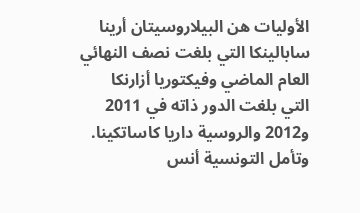الأوليات هن البيلاروسيتان أرينا سابالينكا التي بلغت نصف النهائي العام الماضي وفيكتوريا أزارنكا التي بلغت الدور ذاته في 2011 و2012 والروسية داريا كاساتكينا.
وتأمل التونسية أنس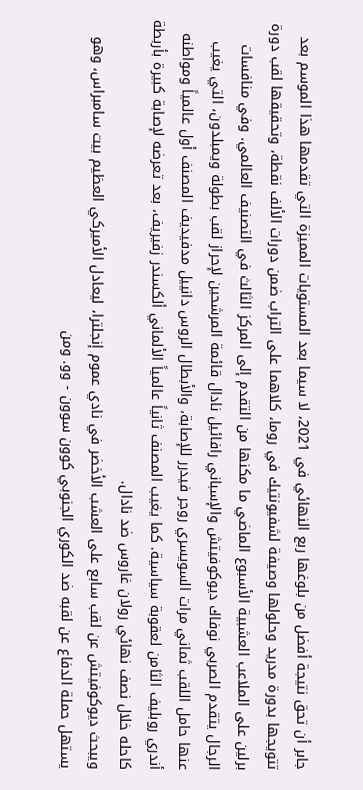جابر أن تحق نتيجة أفضل من بلوغها ربع النهائي في 2021، لا سيما بعد المستويات المميزة التي تقدمها هذا الموسم بعد تتويجها بدورة مدريد وحلولها وصيفة لشفيونتيك في روما، كلاهما على التراب ضمن دورات الألف نقطة، وتحقيقها لقب دورة برلين على الملاعب العشبية الأسبوع الماضي ما مكنها من التقدم إلى المركز الثالث في التصنيف العالمي. وفي منافسات الرجال يتقدم الصربي نوفاك ديوكوفيتش والإسباني رافائيل نادال قائمة المرشحين لإحراز لقب بطولة ويمبلدون، التي يغيب عنها حامل اللقب ثماني مرات السويسري روجر فيدرر للإصابة، والأبطال الروس دانييل مدفيديف المصنف أول عالمياً ومواطنه أندري روبليف الثامن لعقوبة سياسية. كما يغيب المصنف ثانياً عالمياً الألماني ألكسندر زفيريف، بعد تعرضه لإصابة كبيرة بأربطة كاحله خلال نصف نهائي رولان غاروس ضد نادال.
ويبحث ديوكوفيتش عن لقب سابع على العشب الأخضر في نادي عموم إنجلترا، ليعادل الأميركي العظيم بيت سامبراس، وهو يستهل حملة الدفاع عن لقبه ضد الكوري الجنوبي كوون سوون - وو. ومن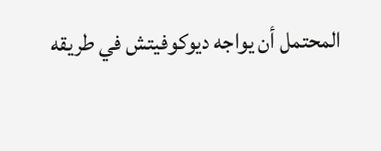المحتمل أن يواجه ديوكوفيتش في طريقه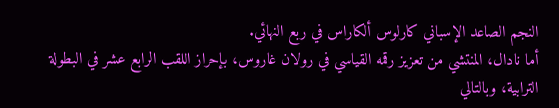النجم الصاعد الإسباني كارلوس ألكاراس في ربع النهائي.
أما نادال، المنتشي من تعزيز رقمه القياسي في رولان غاروس، بإحراز اللقب الرابع عشر في البطولة الترابية، وبالتالي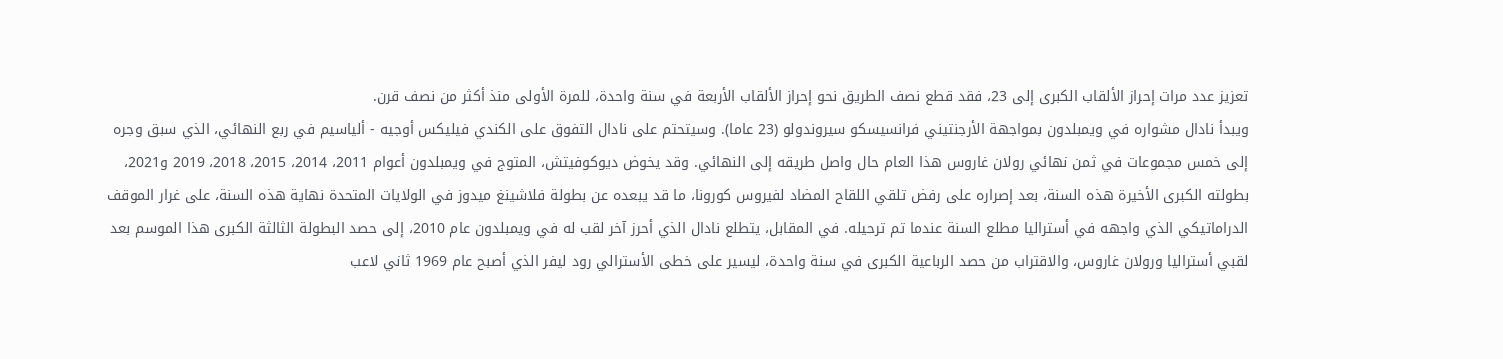تعزيز عدد مرات إحراز الألقاب الكبرى إلى 23، فقد قطع نصف الطريق نحو إحراز الألقاب الأربعة في سنة واحدة، للمرة الأولى منذ أكثر من نصف قرن.
ويبدأ نادال مشواره في ويمبلدون بمواجهة الأرجنتيني فرانسيسكو سيروندولو (23 عاما). وسيتحتم على نادال التفوق على الكندي فيليكس أوجيه - ألياسيم في ربع النهائي، الذي سبق وجره إلى خمس مجموعات في ثمن نهائي رولان غاروس هذا العام حال واصل طريقه إلى النهائي. وقد يخوض ديوكوفيتش، المتوج في ويمبلدون أعوام 2011، 2014، 2015، 2018، 2019 و2021، بطولته الكبرى الأخيرة هذه السنة، بعد إصراره على رفض تلقي اللقاح المضاد لفيروس كورونا، ما قد يبعده عن بطولة فلاشينغ ميدوز في الولايات المتحدة نهاية هذه السنة، على غرار الموقف الدراماتيكي الذي واجهه في أستراليا مطلع السنة عندما تم ترحيله. في المقابل، يتطلع نادال الذي أحرز آخر لقب له في ويمبلدون عام 2010، إلى حصد البطولة الثالثة الكبرى هذا الموسم بعد لقبي أستراليا ورولان غاروس، والاقتراب من حصد الرباعية الكبرى في سنة واحدة، ليسير على خطى الأسترالي رود ليفر الذي أصبح عام 1969 ثاني لاعب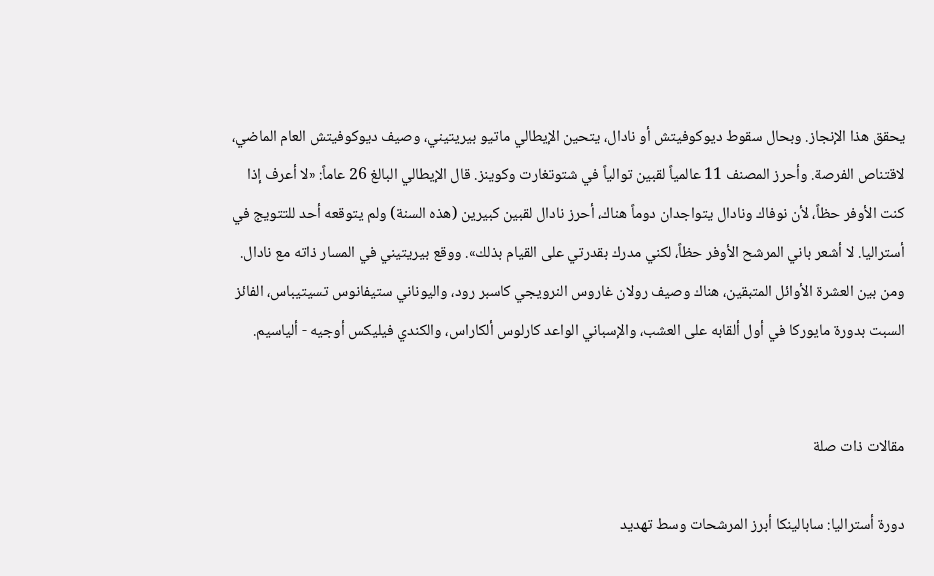يحقق هذا الإنجاز. وبحال سقوط ديوكوفيتش أو نادال، يتحين الإيطالي ماتيو بيريتيني، وصيف ديوكوفيتش العام الماضي، لاقتناص الفرصة. وأحرز المصنف 11 عالمياً لقبين توالياً في شتوتغارت وكوينز. قال الإيطالي البالغ 26 عاماً: «لا أعرف إذا كنت الأوفر حظاً، لأن نوفاك ونادال يتواجدان دوماً هناك، أحرز نادال لقبين كبيرين (هذه السنة) ولم يتوقعه أحد للتتويج في أستراليا. لا أشعر باني المرشح الأوفر حظاً، لكني مدرك بقدرتي على القيام بذلك». ووقع بيريتيني في المسار ذاته مع نادال.
ومن بين العشرة الأوائل المتبقين، هناك وصيف رولان غاروس النرويجي كاسبر رود، واليوناني ستيفانوس تسيتيباس، الفائز السبت بدورة مايوركا في أول ألقابه على العشب، والإسباني الواعد كارلوس ألكاراس، والكندي فيليكس أوجيه - ألياسيم.


مقالات ذات صلة

دورة أستراليا: سابالينكا أبرز المرشحات وسط تهديد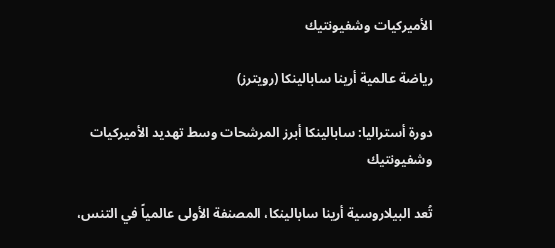الأميركيات وشفيونتيك

رياضة عالمية أرينا سابالينكا (رويترز)

دورة أستراليا: سابالينكا أبرز المرشحات وسط تهديد الأميركيات وشفيونتيك

تُعد البيلاروسية أرينا سابالينكا، المصنفة الأولى عالمياً في التنس،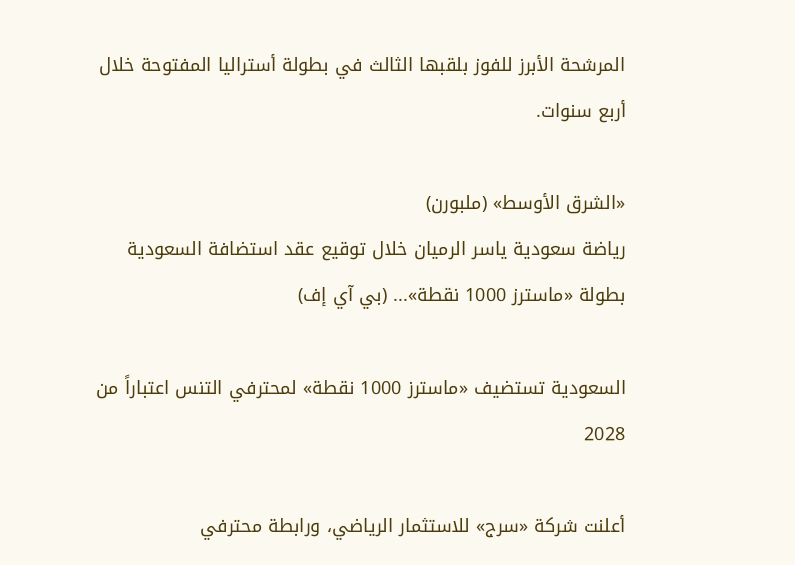المرشحة الأبرز للفوز بلقبها الثالث في بطولة أستراليا المفتوحة خلال أربع سنوات.

«الشرق الأوسط» (ملبورن)
رياضة سعودية ياسر الرميان خلال توقيع عقد استضافة السعودية بطولة «ماسترز 1000 نقطة»... (بي آي إف)

السعودية تستضيف «ماسترز 1000 نقطة» لمحترفي التنس اعتباراً من 2028

أعلنت شركة «سرج» للاستثمار الرياضي، ورابطة محترفي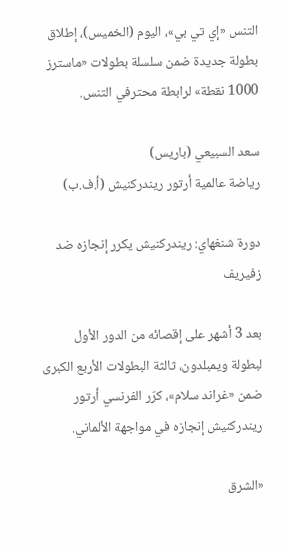التنس «إي تي بي»، اليوم (الخميس)، إطلاق بطولة جديدة ضمن سلسلة بطولات «ماسترز 1000 نقطة» لرابطة محترفي التنس.

سعد السبيعي (باريس)
رياضة عالمية أرتور ريندركنيش (أ.ف.ب)

دورة شنغهاي: ريندركنيش يكرر إنجازه ضد زفيريف

بعد 3 أشهر على إقصائه من الدور الأول لبطولة ويمبلدون، ثالثة البطولات الأربع الكبرى ضمن «غراند سلام»، كرّر الفرنسي أرتور ريندركنيش إنجازه في مواجهة الألماني.

«الشرق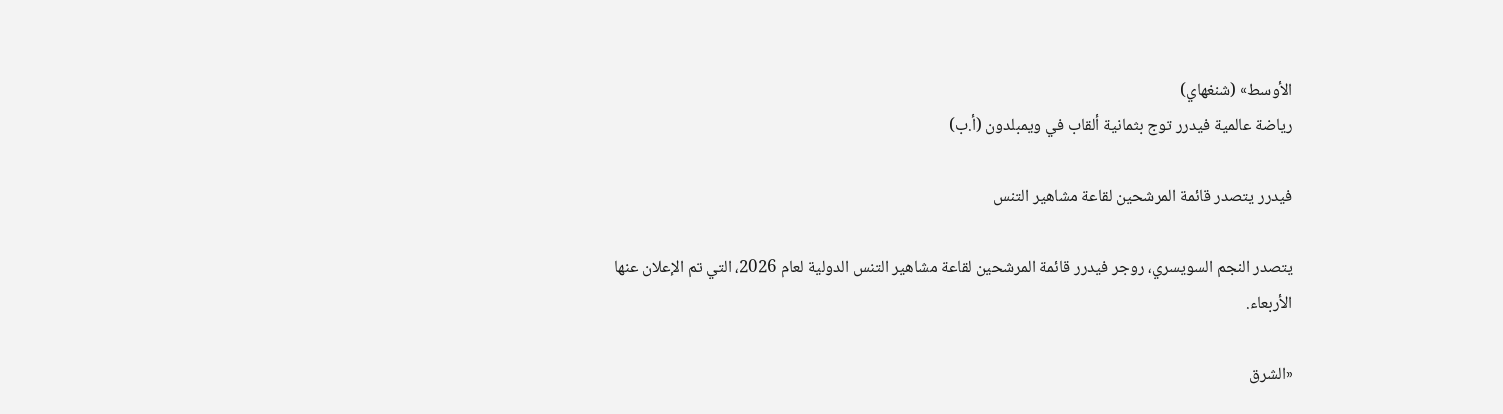الأوسط» (شنغهاي)
رياضة عالمية فيدرر توج بثمانية ألقاب في ويمبلدون (أ.ب)

فيدرر يتصدر قائمة المرشحين لقاعة مشاهير التنس

يتصدر النجم السويسري، روجر فيدرر قائمة المرشحين لقاعة مشاهير التنس الدولية لعام 2026، التي تم الإعلان عنها الأربعاء.

«الشرق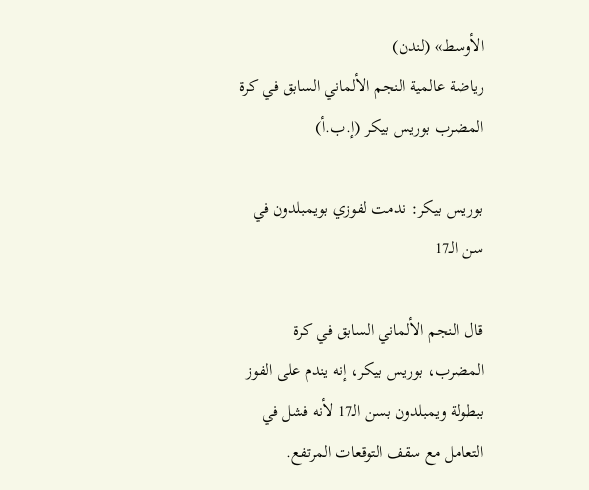الأوسط» (لندن)
رياضة عالمية النجم الألماني السابق في كرة المضرب بوريس بيكر (إ.ب.أ)

بوريس بيكر: ندمت لفوزي بويمبلدون في سن الـ17

قال النجم الألماني السابق في كرة المضرب، بوريس بيكر، إنه يندم على الفوز ببطولة ويمبلدون بسن الـ17 لأنه فشل في التعامل مع سقف التوقعات المرتفع.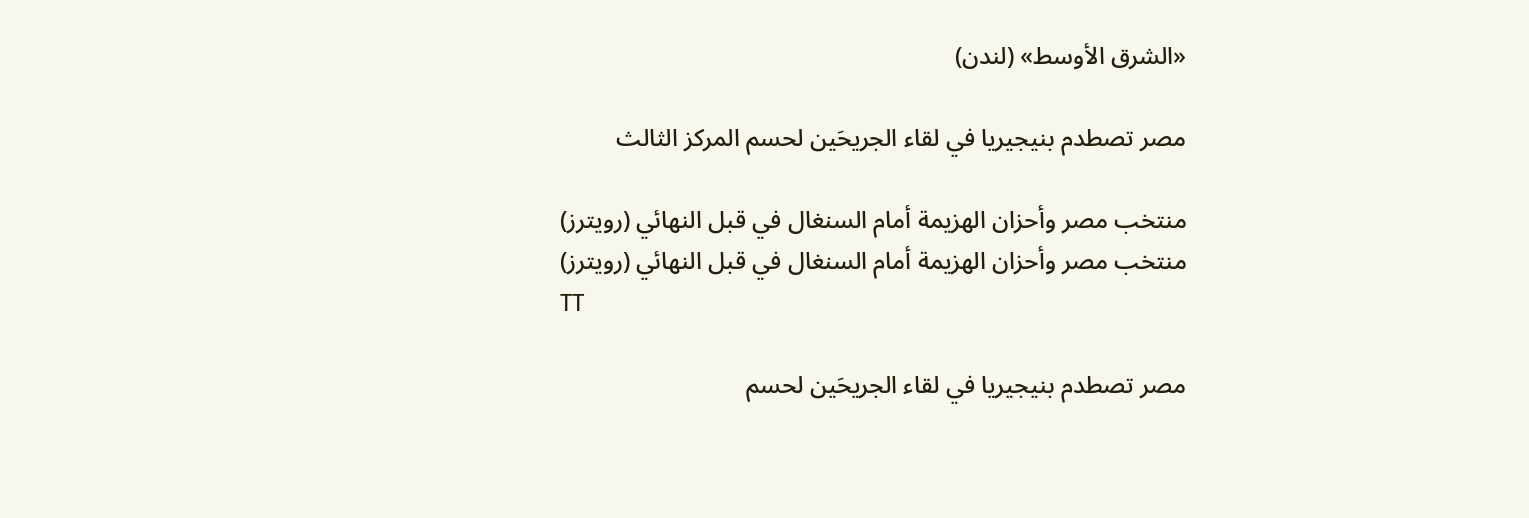«الشرق الأوسط» (لندن)

مصر تصطدم بنيجيريا في لقاء الجريحَين لحسم المركز الثالث

منتخب مصر وأحزان الهزيمة أمام السنغال في قبل النهائي (رويترز)
منتخب مصر وأحزان الهزيمة أمام السنغال في قبل النهائي (رويترز)
TT

مصر تصطدم بنيجيريا في لقاء الجريحَين لحسم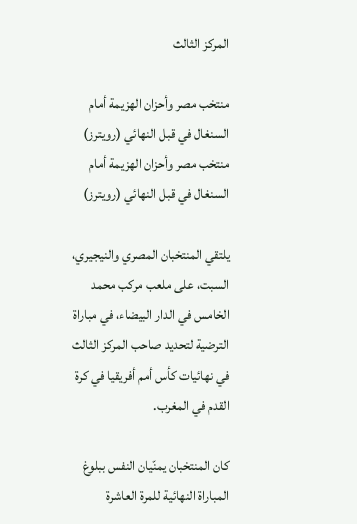المركز الثالث

منتخب مصر وأحزان الهزيمة أمام السنغال في قبل النهائي (رويترز)
منتخب مصر وأحزان الهزيمة أمام السنغال في قبل النهائي (رويترز)

يلتقي المنتخبان المصري والنيجيري، السبت، على ملعب مركب محمد الخامس في الدار البيضاء، في مباراة الترضية لتحديد صاحب المركز الثالث في نهائيات كأس أمم أفريقيا في كرة القدم في المغرب.

كان المنتخبان يمنّيان النفس ببلوغ المباراة النهائية للمرة العاشرة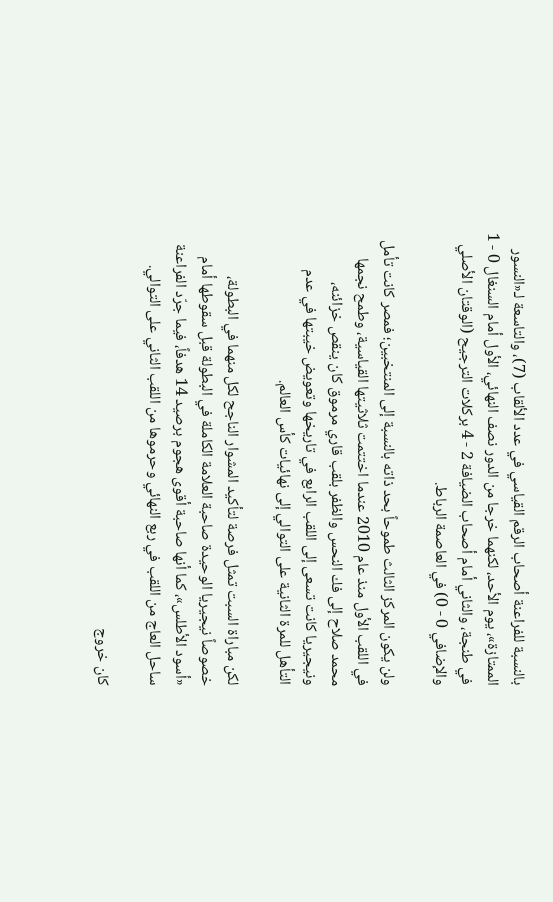بالنسبة للفراعنة أصحاب الرقم القياسي في عدد الألقاب (7)، والتاسعة لـ«النسور الممتازة»، يوم الأحد، لكنهما خرجا من الدور نصف النهائي، الأول أمام السنغال 0 - 1 في طنجة، والثاني أمام أصحاب الضيافة 2 - 4 بركلات الترجيح (الوقتان الأصلي والإضافي 0 - 0) في العاصمة الرباط.

ولن يكون المركز الثالث طموحاً بحد ذاته بالنسبة إلى المنتخبين؛ فمصر كانت تأمل في اللقب الأول منذ عام 2010 عندما اختتمت ثلاثيتها القياسية، وطمح نجمها محمد صلاح إلى فك النحس والظفر بلقب قاري مرموق كان ينقص خزائنه، ونيجيريا كانت تسعى إلى اللقب الرابع في تاريخها وتعويض خيبتها في عدم التأهل للمرة الثانية على التوالي إلى نهائيات كأس العالم.

لكن مباراة السبت تمثل فرصة لتأكيد المشوار الناجح لكل منهما في البطولة، خصوصاً نيجيريا الوحيدة صاحبة العلامة الكاملة في البطولة قبل سقوطها أمام «أسود الأطلس»، كما أنها صاحبة أقوى هجوم برصيد 14 هدفاً، فيما جرّد الفراعنة ساحل العاج من اللقب في ربع النهائي وحرموها من اللقب الثاني على التوالي.

كان خروج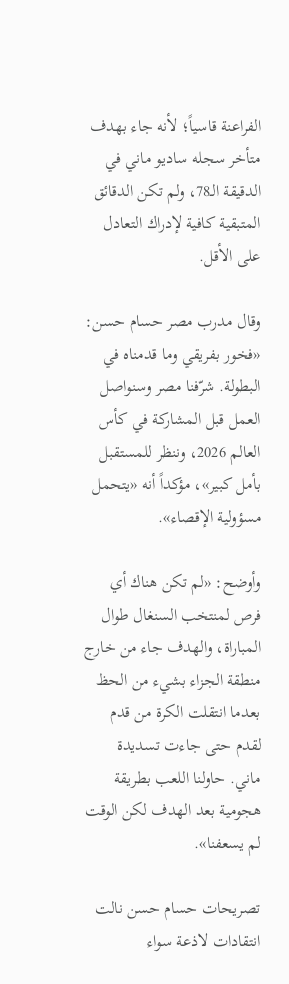الفراعنة قاسياً؛ لأنه جاء بهدف متأخر سجله ساديو ماني في الدقيقة الـ78، ولم تكن الدقائق المتبقية كافية لإدراك التعادل على الأقل.

وقال مدرب مصر حسام حسن: «فخور بفريقي وما قدمناه في البطولة. شرّفنا مصر وسنواصل العمل قبل المشاركة في كأس العالم 2026، وننظر للمستقبل بأمل كبير»، مؤكداً أنه «يتحمل مسؤولية الإقصاء».

وأوضح: «لم تكن هناك أي فرص لمنتخب السنغال طوال المباراة، والهدف جاء من خارج منطقة الجزاء بشيء من الحظ بعدما انتقلت الكرة من قدم لقدم حتى جاءت تسديدة ماني. حاولنا اللعب بطريقة هجومية بعد الهدف لكن الوقت لم يسعفنا».

تصريحات حسام حسن نالت انتقادات لاذعة سواء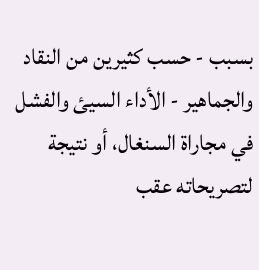بسبب - حسب كثيرين من النقاد والجماهير - الأداء السيئ والفشل في مجاراة السنغال، أو نتيجة لتصريحاته عقب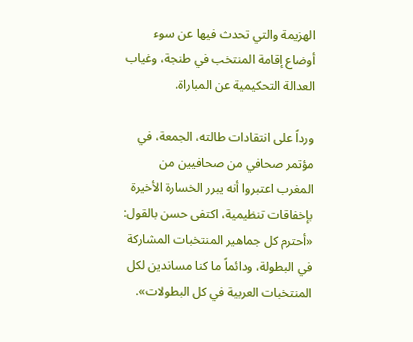الهزيمة والتي تحدث فيها عن سوء أوضاع إقامة المنتخب في طنجة، وغياب العدالة التحكيمية عن المباراة.

ورداً على انتقادات طالته، الجمعة، في مؤتمر صحافي من صحافيين من المغرب اعتبروا أنه يبرر الخسارة الأخيرة بإخفاقات تنظيمية، اكتفى حسن بالقول: «أحترم كل جماهير المنتخبات المشاركة في البطولة، ودائماً ما كنا مساندين لكل المنتخبات العربية في كل البطولات».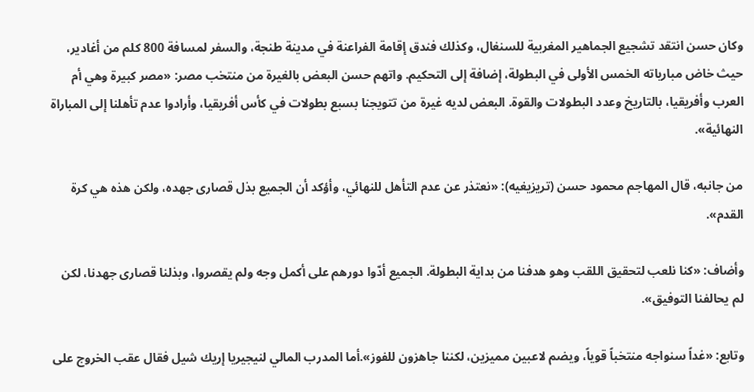وكان حسن انتقد تشجيع الجماهير المغربية للسنغال، وكذلك فندق إقامة الفراعنة في مدينة طنجة، والسفر لمسافة 800 كلم من أغادير، حيث خاض مبارياته الخمس الأولى في البطولة، إضافة إلى التحكيم. واتهم حسن البعض بالغيرة من منتخب مصر: «مصر كبيرة وهي أم العرب وأفريقيا، بالتاريخ وعدد البطولات والقوة. البعض لديه غيرة من تتويجنا بسبع بطولات في كأس أفريقيا، وأرادوا عدم تأهلنا إلى المباراة النهائية».

من جانبه، قال المهاجم محمود حسن (تريزيغيه): «نعتذر عن عدم التأهل للنهائي، وأؤكد أن الجميع بذل قصارى جهده، ولكن هذه هي كرة القدم».

وأضاف: «كنا نلعب لتحقيق اللقب وهو هدفنا من بداية البطولة. الجميع أدّوا دورهم على أكمل وجه ولم يقصروا، وبذلنا قصارى جهدنا، لكن لم يحالفنا التوفيق».

وتابع: «غداً سنواجه منتخباً قوياً، ويضم لاعبين مميزين، لكننا جاهزون للفوز».أما المدرب المالي لنيجيريا إريك شيل فقال عقب الخروج على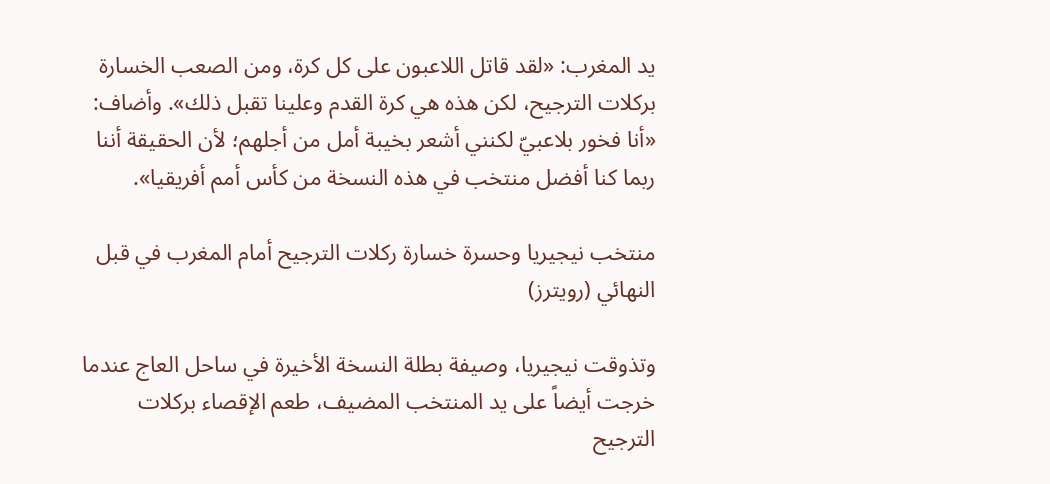يد المغرب: «لقد قاتل اللاعبون على كل كرة، ومن الصعب الخسارة بركلات الترجيح، لكن هذه هي كرة القدم وعلينا تقبل ذلك». وأضاف: «أنا فخور بلاعبيّ لكنني أشعر بخيبة أمل من أجلهم؛ لأن الحقيقة أننا ربما كنا أفضل منتخب في هذه النسخة من كأس أمم أفريقيا».

منتخب نيجيريا وحسرة خسارة ركلات الترجيح أمام المغرب في قبل النهائي (رويترز)

وتذوقت نيجيريا، وصيفة بطلة النسخة الأخيرة في ساحل العاج عندما خرجت أيضاً على يد المنتخب المضيف، طعم الإقصاء بركلات الترجيح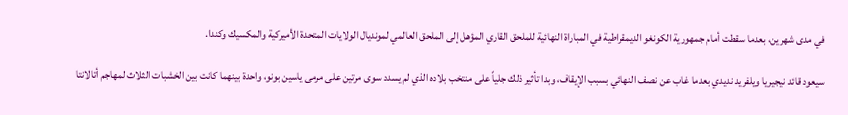في مدى شهرين، بعدما سقطت أمام جمهورية الكونغو الديمقراطية في المباراة النهائية للملحق القاري المؤهل إلى الملحق العالمي لمونديال الولايات المتحدة الأميركية والمكسيك وكندا.

سيعود قائد نيجيريا ويلفريد نديدي بعدما غاب عن نصف النهائي بسبب الإيقاف، وبدا تأثير ذلك جلياً على منتخب بلاده الذي لم يسدد سوى مرتين على مرمى ياسين بونو، واحدة بينهما كانت بين الخشبات الثلاث لمهاجم أتالانتا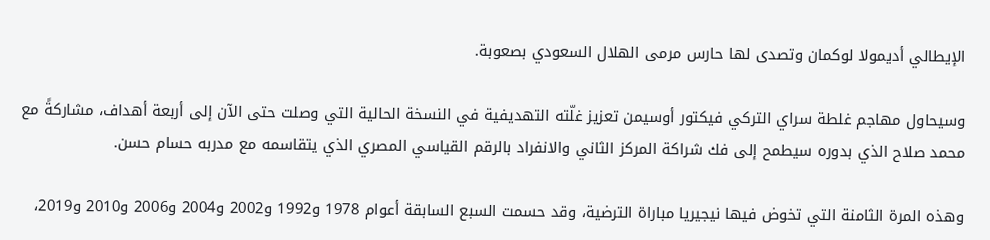الإيطالي أديمولا لوكمان وتصدى لها حارس مرمى الهلال السعودي بصعوبة.

وسيحاول مهاجم غلطة سراي التركي فيكتور أوسيمن تعزيز غلّته التهديفية في النسخة الحالية التي وصلت حتى الآن إلى أربعة أهداف، مشاركةً مع محمد صلاح الذي بدوره سيطمح إلى فك شراكة المركز الثاني والانفراد بالرقم القياسي المصري الذي يتقاسمه مع مدربه حسام حسن.

وهذه المرة الثامنة التي تخوض فيها نيجيريا مباراة الترضية، وقد حسمت السبع السابقة أعوام 1978 و1992 و2002 و2004 و2006 و2010 و2019،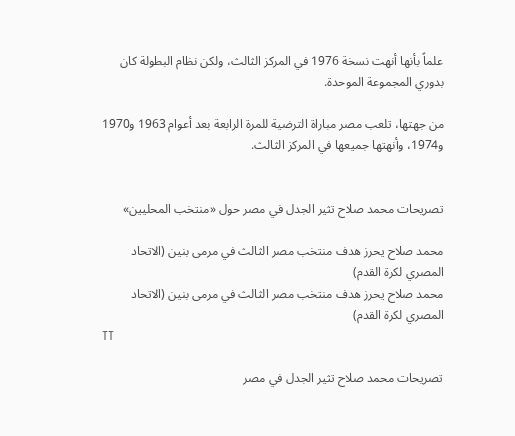علماً بأنها أنهت نسخة 1976 في المركز الثالث، ولكن نظام البطولة كان بدوري المجموعة الموحدة.

من جهتها، تلعب مصر مباراة الترضية للمرة الرابعة بعد أعوام 1963 و1970 و1974، وأنهتها جميعها في المركز الثالث.


تصريحات محمد صلاح تثير الجدل في مصر حول «منتخب المحليين»

محمد صلاح يحرز هدف منتخب مصر الثالث في مرمى بنين (الاتحاد المصري لكرة القدم)
محمد صلاح يحرز هدف منتخب مصر الثالث في مرمى بنين (الاتحاد المصري لكرة القدم)
TT

تصريحات محمد صلاح تثير الجدل في مصر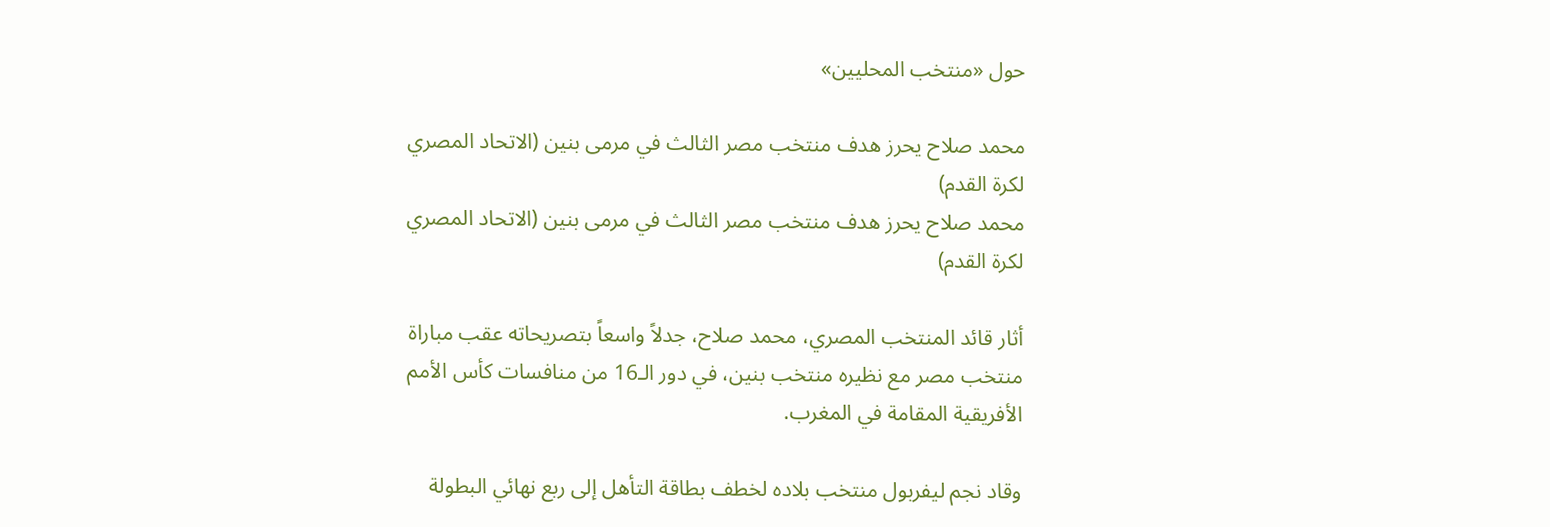حول «منتخب المحليين»

محمد صلاح يحرز هدف منتخب مصر الثالث في مرمى بنين (الاتحاد المصري لكرة القدم)
محمد صلاح يحرز هدف منتخب مصر الثالث في مرمى بنين (الاتحاد المصري لكرة القدم)

أثار قائد المنتخب المصري، محمد صلاح، جدلاً واسعاً بتصريحاته عقب مباراة منتخب مصر مع نظيره منتخب بنين، في دور الـ16 من منافسات كأس الأمم الأفريقية المقامة في المغرب.

وقاد نجم ليفربول منتخب بلاده لخطف بطاقة التأهل إلى ربع نهائي البطولة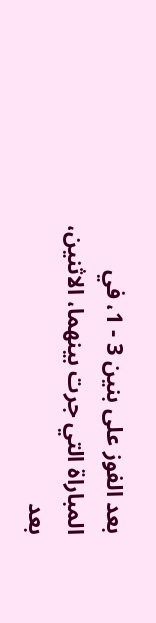بعد الفوز على بنين 3 - 1، في المباراة التي جرت بينهما، الاثنين، بعد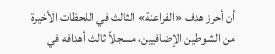أن أحرز هدف «الفراعنة» الثالث في اللحظات الأخيرة من الشوطين الإضافيين، مسجلاً ثالث أهدافه في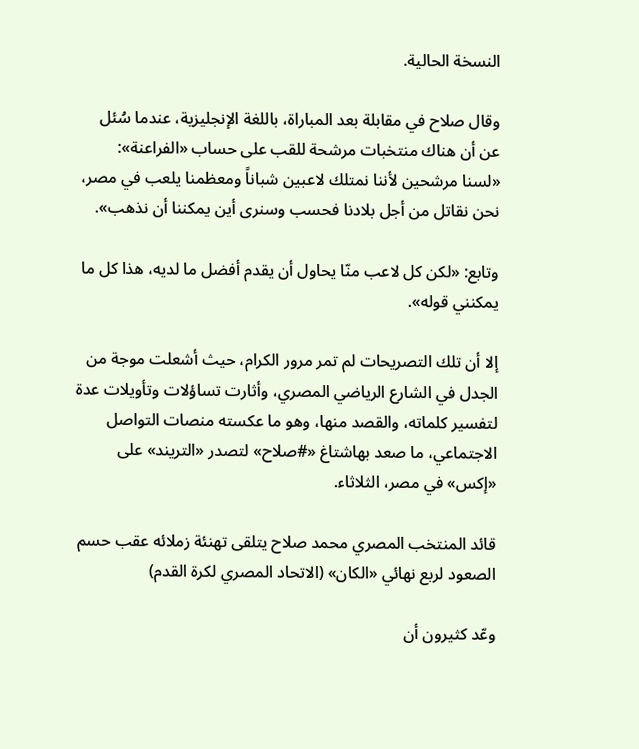النسخة الحالية.

وقال صلاح في مقابلة بعد المباراة، باللغة الإنجليزية، عندما سُئل عن أن هناك منتخبات مرشحة للقب على حساب «الفراعنة»: «لسنا مرشحين لأننا نمتلك لاعبين شباناً ومعظمنا يلعب في مصر، نحن نقاتل من أجل بلادنا فحسب وسنرى أين يمكننا أن نذهب».

وتابع: «لكن كل لاعب منّا يحاول أن يقدم أفضل ما لديه، هذا كل ما يمكنني قوله».

إلا أن تلك التصريحات لم تمر مرور الكرام، حيث أشعلت موجة من الجدل في الشارع الرياضي المصري، وأثارت تساؤلات وتأويلات عدة لتفسير كلماته، والقصد منها، وهو ما عكسته منصات التواصل الاجتماعي، ما صعد بهاشتاغ «#صلاح» لتصدر «التريند» على «إكس» في مصر، الثلاثاء.

قائد المنتخب المصري محمد صلاح يتلقى تهنئة زملائه عقب حسم الصعود لربع نهائي «الكان» (الاتحاد المصري لكرة القدم)

وعّد كثيرون أن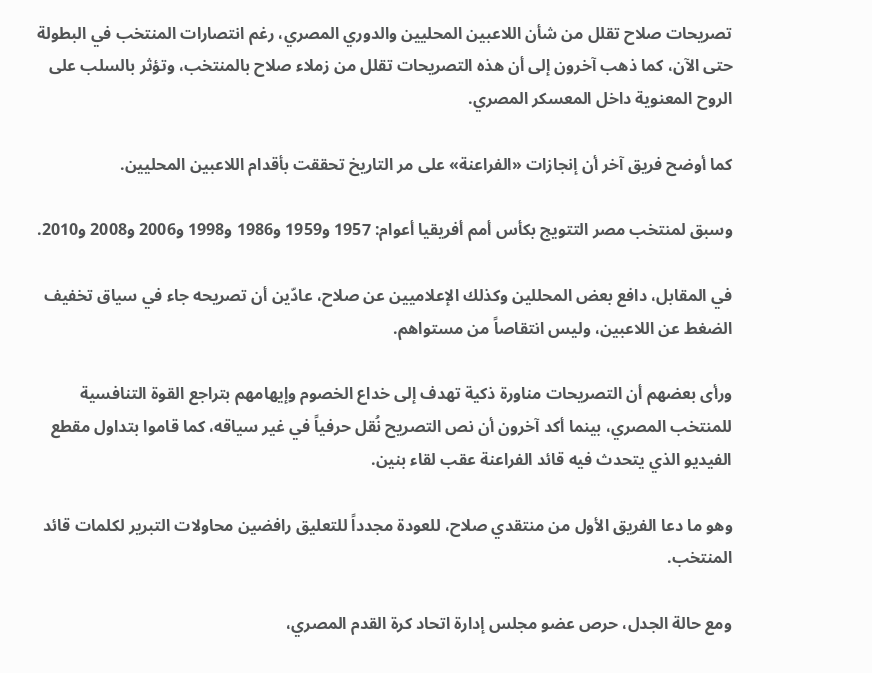تصريحات صلاح تقلل من شأن اللاعبين المحليين والدوري المصري، رغم انتصارات المنتخب في البطولة حتى الآن، كما ذهب آخرون إلى أن هذه التصريحات تقلل من زملاء صلاح بالمنتخب، وتؤثر بالسلب على الروح المعنوية داخل المعسكر المصري.

كما أوضح فريق آخر أن إنجازات «الفراعنة» على مر التاريخ تحققت بأقدام اللاعبين المحليين.

وسبق لمنتخب مصر التتويج بكأس أمم أفريقيا أعوام: 1957 و1959 و1986 و1998 و2006 و2008 و2010.

في المقابل، دافع بعض المحللين وكذلك الإعلاميين عن صلاح، عادّين أن تصريحه جاء في سياق تخفيف الضغط عن اللاعبين، وليس انتقاصاً من مستواهم.

ورأى بعضهم أن التصريحات مناورة ذكية تهدف إلى خداع الخصوم وإيهامهم بتراجع القوة التنافسية للمنتخب المصري، بينما أكد آخرون أن نص التصريح نُقل حرفياً في غير سياقه، كما قاموا بتداول مقطع الفيديو الذي يتحدث فيه قائد الفراعنة عقب لقاء بنين.

وهو ما دعا الفريق الأول من منتقدي صلاح، للعودة مجدداً للتعليق رافضين محاولات التبرير لكلمات قائد المنتخب.

ومع حالة الجدل، حرص عضو مجلس إدارة اتحاد كرة القدم المصري،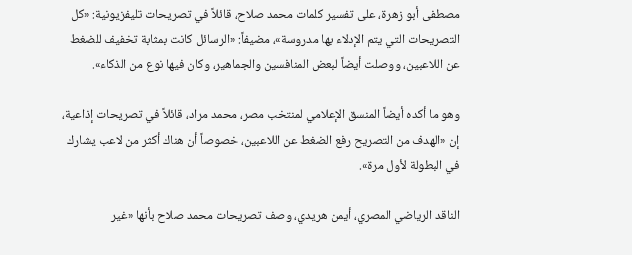مصطفى أبو زهرة، على تفسير كلمات محمد صلاح، قائلاً في تصريحات تليفزيونية: «كل التصريحات التي يتم الإدلاء بها مدروسة»، مضيفاً: «الرسائل كانت بمثابة تخفيف للضغط عن اللاعبين، ووصلت أيضاً لبعض المنافسين والجماهير، وكان فيها نوع من الذكاء».

وهو ما أكده أيضاً المنسق الإعلامي لمنتخب مصر، محمد مراد، قائلاً في تصريحات إذاعية، إن «الهدف من التصريح رفع الضغط عن اللاعبين، خصوصاً أن هناك أكثر من لاعب يشارك في البطولة لأول مرة».

الناقد الرياضي المصري، أيمن هريدي، وصف تصريحات محمد صلاح بأنها «غير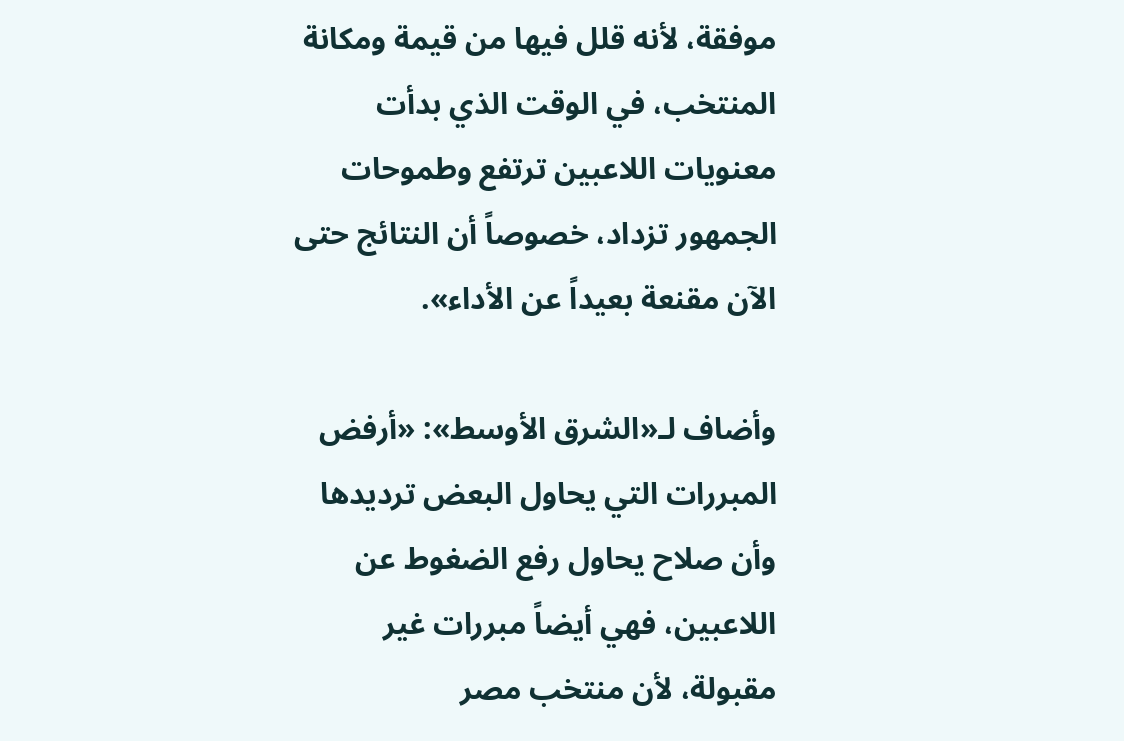موفقة، لأنه قلل فيها من قيمة ومكانة المنتخب، في الوقت الذي بدأت معنويات اللاعبين ترتفع وطموحات الجمهور تزداد، خصوصاً أن النتائج حتى الآن مقنعة بعيداً عن الأداء».

وأضاف لـ«الشرق الأوسط»: «أرفض المبررات التي يحاول البعض ترديدها وأن صلاح يحاول رفع الضغوط عن اللاعبين، فهي أيضاً مبررات غير مقبولة، لأن منتخب مصر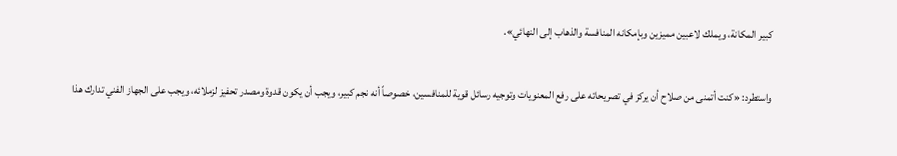كبير المكانة، ويملك لاعبين مميزين وبإمكانه المنافسة والذهاب إلى النهائي».

واستطرد: «كنت أتمنى من صلاح أن يركز في تصريحاته على رفع المعنويات وتوجيه رسائل قوية للمنافسين، خصوصاً أنه نجم كبير، ويجب أن يكون قدوة ومصدر تحفيز لزملائه، ويجب على الجهاز الفني تدارك هذا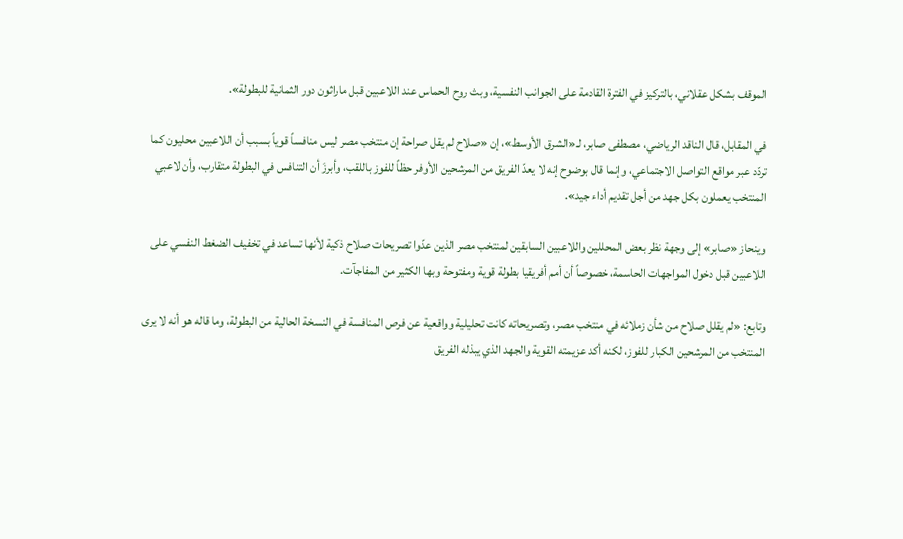الموقف بشكل عقلاني، بالتركيز في الفترة القادمة على الجوانب النفسية، وبث روح الحماس عند اللاعبين قبل ماراثون دور الثمانية للبطولة».

في المقابل، قال الناقد الرياضي، مصطفى صابر، لـ«الشرق الأوسط»، إن «صلاح لم يقل صراحة إن منتخب مصر ليس منافساً قوياً بسبب أن اللاعبين محليون كما تردّد عبر مواقع التواصل الاجتماعي، وإنما قال بوضوح إنه لا يعدّ الفريق من المرشحين الأوفر حظاً للفوز باللقب، وأبرزَ أن التنافس في البطولة متقارب، وأن لاعبي المنتخب يعملون بكل جهد من أجل تقديم أداء جيد».

وينحاز «صابر» إلى وجهة نظر بعض المحللين واللاعبين السابقين لمنتخب مصر الذين عدّوا تصريحات صلاح ذكية لأنها تساعد في تخفيف الضغط النفسي على اللاعبين قبل دخول المواجهات الحاسمة، خصوصاً أن أمم أفريقيا بطولة قوية ومفتوحة وبها الكثير من المفاجآت.

وتابع: «لم يقلل صلاح من شأن زملائه في منتخب مصر، وتصريحاته كانت تحليلية وواقعية عن فرص المنافسة في النسخة الحالية من البطولة، وما قاله هو أنه لا يرى المنتخب من المرشحين الكبار للفوز، لكنه أكد عزيمته القوية والجهد الذي يبذله الفريق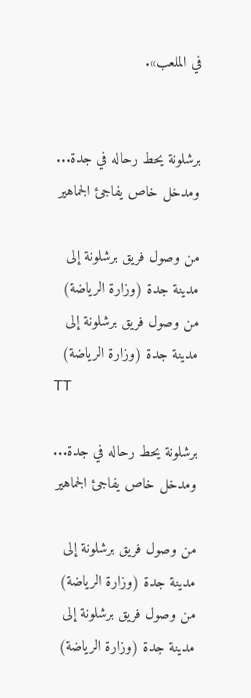في الملعب».


برشلونة يحط رحاله في جدة... ومدخل خاص يفاجئ الجماهير

من وصول فريق برشلونة إلى مدينة جدة (وزارة الرياضة)
من وصول فريق برشلونة إلى مدينة جدة (وزارة الرياضة)
TT

برشلونة يحط رحاله في جدة... ومدخل خاص يفاجئ الجماهير

من وصول فريق برشلونة إلى مدينة جدة (وزارة الرياضة)
من وصول فريق برشلونة إلى مدينة جدة (وزارة الرياضة)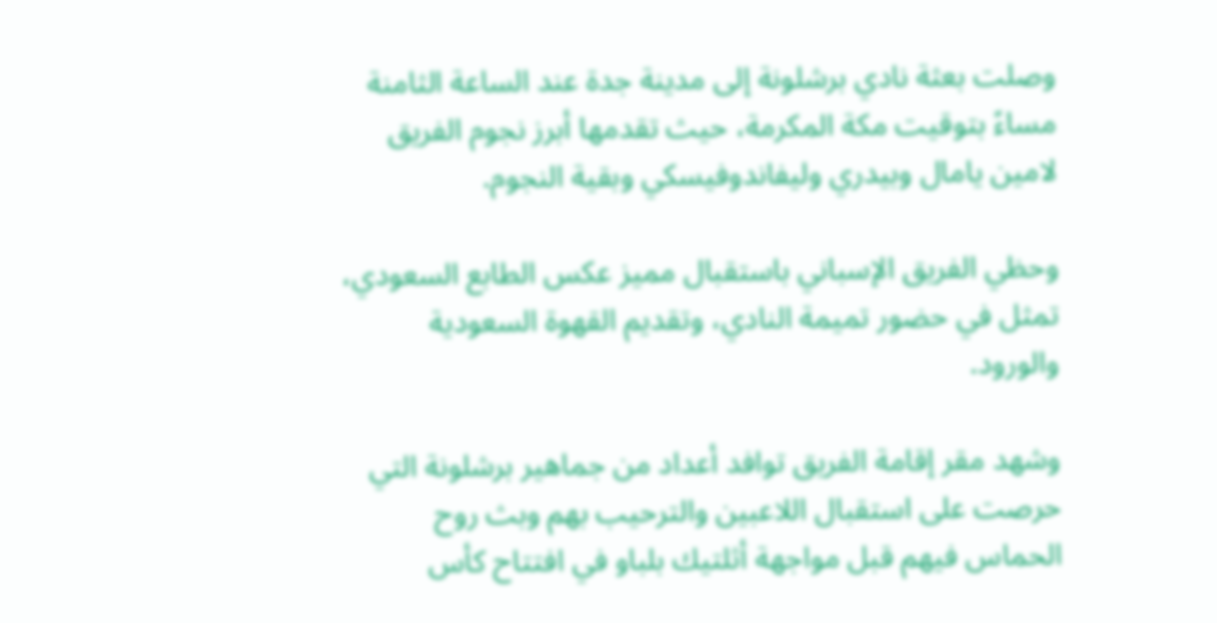وصلت بعثة نادي برشلونة إلى مدينة جدة عند الساعة الثامنة مساءً بتوقيت مكة المكرمة، حيث تقدمها أبرز نجوم الفريق لامين يامال وبيدري وليفاندوفيسكي وبقية النجوم.

وحظي الفريق الإسباني باستقبال مميز عكس الطابع السعودي، تمثل في حضور تميمة النادي، وتقديم القهوة السعودية والورود.

وشهد مقر إقامة الفريق توافد أعداد من جماهير برشلونة التي حرصت على استقبال اللاعبين والترحيب بهم وبث روح الحماس فيهم قبل مواجهة أثلتيك بلباو في افتتاح كأس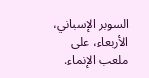السوبر الإسباني، الأربعاء، على ملعب الإنماء.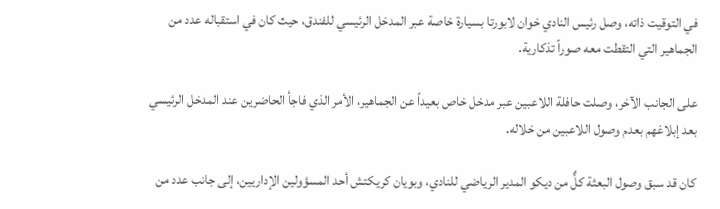في التوقيت ذاته، وصل رئيس النادي خوان لابورتا بسيارة خاصة عبر المدخل الرئيسي للفندق، حيث كان في استقباله عدد من الجماهير التي التقطت معه صوراً تذكارية.

على الجانب الآخر، وصلت حافلة اللاعبين عبر مدخل خاص بعيداً عن الجماهير، الأمر الذي فاجأ الحاضرين عند المدخل الرئيسي بعد إبلاغهم بعدم وصول اللاعبين من خلاله.

كان قد سبق وصول البعثة كلٌّ من ديكو المدير الرياضي للنادي، وبويان كريكتش أحد المسؤولين الإداريين، إلى جانب عدد من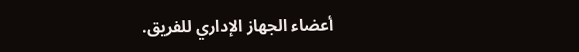أعضاء الجهاز الإداري للفريق.